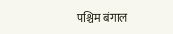पश्चिम बंगाल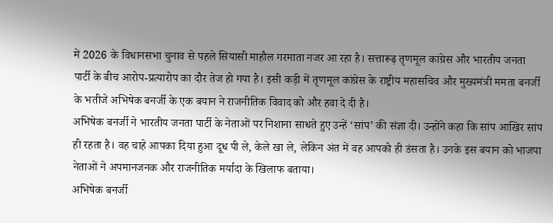में 2026 के विधानसभा चुनाव से पहले सियासी माहौल गरमाता नजर आ रहा है। सत्तारूढ़ तृणमूल कांग्रेस और भारतीय जनता पार्टी के बीच आरोप-प्रत्यारोप का दौर तेज हो गया है। इसी कड़ी में तृणमूल कांग्रेस के राष्ट्रीय महासचिव और मुख्यमंत्री ममता बनर्जी के भतीजे अभिषेक बनर्जी के एक बयान ने राजनीतिक विवाद को और हवा दे दी है।
अभिषेक बनर्जी ने भारतीय जनता पार्टी के नेताओं पर निशाना साधते हुए उन्हें ‘सांप’ की संज्ञा दी। उन्होंने कहा कि सांप आखिर सांप ही रहता है। वह चाहे आपका दिया हुआ दूध पी ले, केले खा ले, लेकिन अंत में वह आपको ही डंसता है। उनके इस बयान को भाजपा नेताओं ने अपमानजनक और राजनीतिक मर्यादा के खिलाफ बताया।
अभिषेक बनर्जी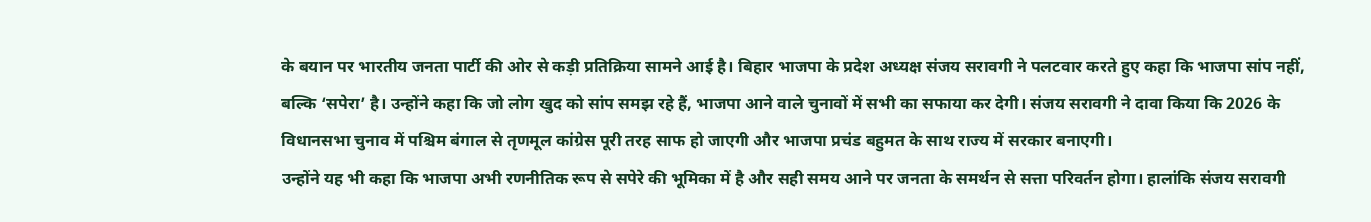के बयान पर भारतीय जनता पार्टी की ओर से कड़ी प्रतिक्रिया सामने आई है। बिहार भाजपा के प्रदेश अध्यक्ष संजय सरावगी ने पलटवार करते हुए कहा कि भाजपा सांप नहीं, बल्कि ‘सपेरा’ है। उन्होंने कहा कि जो लोग खुद को सांप समझ रहे हैं, भाजपा आने वाले चुनावों में सभी का सफाया कर देगी। संजय सरावगी ने दावा किया कि 2026 के विधानसभा चुनाव में पश्चिम बंगाल से तृणमूल कांग्रेस पूरी तरह साफ हो जाएगी और भाजपा प्रचंड बहुमत के साथ राज्य में सरकार बनाएगी।
उन्होंने यह भी कहा कि भाजपा अभी रणनीतिक रूप से सपेरे की भूमिका में है और सही समय आने पर जनता के समर्थन से सत्ता परिवर्तन होगा। हालांकि संजय सरावगी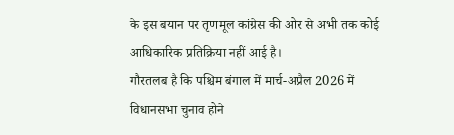के इस बयान पर तृणमूल कांग्रेस की ओर से अभी तक कोई आधिकारिक प्रतिक्रिया नहीं आई है।
गौरतलब है कि पश्चिम बंगाल में मार्च-अप्रैल 2026 में विधानसभा चुनाव होने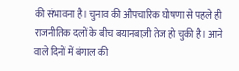की संभावना है। चुनाव की औपचारिक घोषणा से पहले ही राजनीतिक दलों के बीच बयानबाज़ी तेज हो चुकी है। आने वाले दिनों में बंगाल की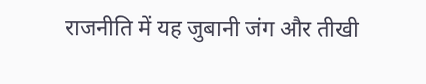राजनीति में यह जुबानी जंग और तीखी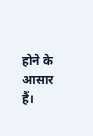होने के आसार हैं।